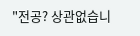"전공? 상관없습니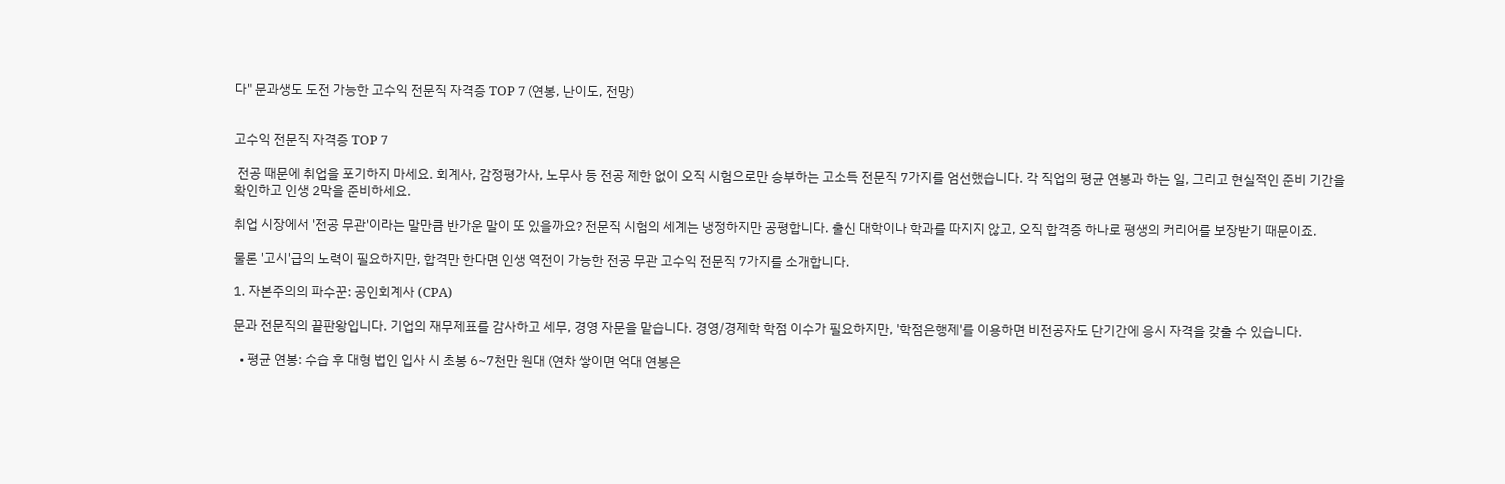다" 문과생도 도전 가능한 고수익 전문직 자격증 TOP 7 (연봉, 난이도, 전망)


고수익 전문직 자격증 TOP 7

 전공 때문에 취업을 포기하지 마세요. 회계사, 감정평가사, 노무사 등 전공 제한 없이 오직 시험으로만 승부하는 고소득 전문직 7가지를 엄선했습니다. 각 직업의 평균 연봉과 하는 일, 그리고 현실적인 준비 기간을 확인하고 인생 2막을 준비하세요.

취업 시장에서 '전공 무관'이라는 말만큼 반가운 말이 또 있을까요? 전문직 시험의 세계는 냉정하지만 공평합니다. 출신 대학이나 학과를 따지지 않고, 오직 합격증 하나로 평생의 커리어를 보장받기 때문이죠.

물론 '고시'급의 노력이 필요하지만, 합격만 한다면 인생 역전이 가능한 전공 무관 고수익 전문직 7가지를 소개합니다.

1. 자본주의의 파수꾼: 공인회계사 (CPA)

문과 전문직의 끝판왕입니다. 기업의 재무제표를 감사하고 세무, 경영 자문을 맡습니다. 경영/경제학 학점 이수가 필요하지만, '학점은행제'를 이용하면 비전공자도 단기간에 응시 자격을 갖출 수 있습니다.

  • 평균 연봉: 수습 후 대형 법인 입사 시 초봉 6~7천만 원대 (연차 쌓이면 억대 연봉은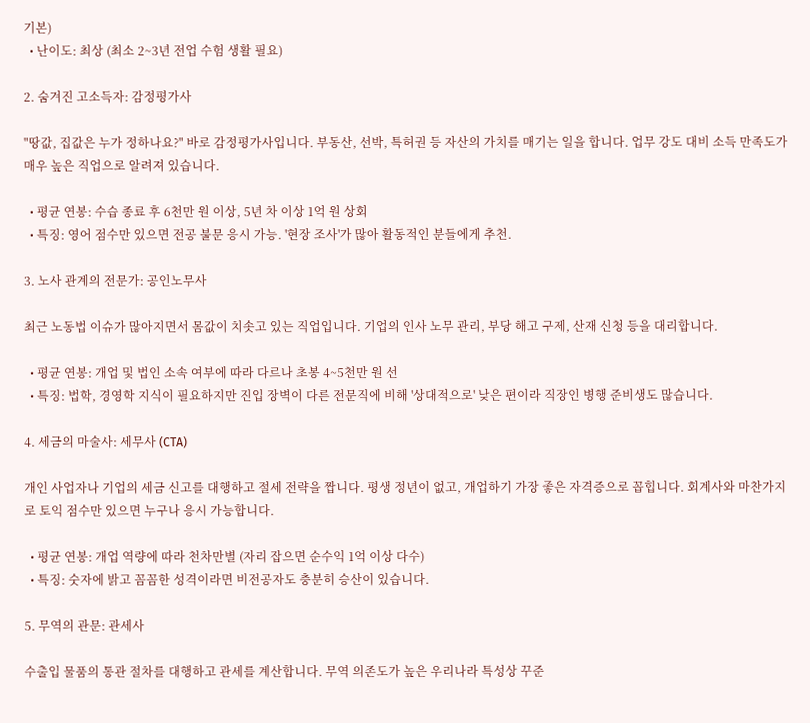기본)
  • 난이도: 최상 (최소 2~3년 전업 수험 생활 필요)

2. 숨겨진 고소득자: 감정평가사

"땅값, 집값은 누가 정하나요?" 바로 감정평가사입니다. 부동산, 선박, 특허권 등 자산의 가치를 매기는 일을 합니다. 업무 강도 대비 소득 만족도가 매우 높은 직업으로 알려져 있습니다.

  • 평균 연봉: 수습 종료 후 6천만 원 이상, 5년 차 이상 1억 원 상회
  • 특징: 영어 점수만 있으면 전공 불문 응시 가능. '현장 조사'가 많아 활동적인 분들에게 추천.

3. 노사 관계의 전문가: 공인노무사

최근 노동법 이슈가 많아지면서 몸값이 치솟고 있는 직업입니다. 기업의 인사 노무 관리, 부당 해고 구제, 산재 신청 등을 대리합니다.

  • 평균 연봉: 개업 및 법인 소속 여부에 따라 다르나 초봉 4~5천만 원 선
  • 특징: 법학, 경영학 지식이 필요하지만 진입 장벽이 다른 전문직에 비해 '상대적으로' 낮은 편이라 직장인 병행 준비생도 많습니다.

4. 세금의 마술사: 세무사 (CTA)

개인 사업자나 기업의 세금 신고를 대행하고 절세 전략을 짭니다. 평생 정년이 없고, 개업하기 가장 좋은 자격증으로 꼽힙니다. 회계사와 마찬가지로 토익 점수만 있으면 누구나 응시 가능합니다.

  • 평균 연봉: 개업 역량에 따라 천차만별 (자리 잡으면 순수익 1억 이상 다수)
  • 특징: 숫자에 밝고 꼼꼼한 성격이라면 비전공자도 충분히 승산이 있습니다.

5. 무역의 관문: 관세사

수출입 물품의 통관 절차를 대행하고 관세를 계산합니다. 무역 의존도가 높은 우리나라 특성상 꾸준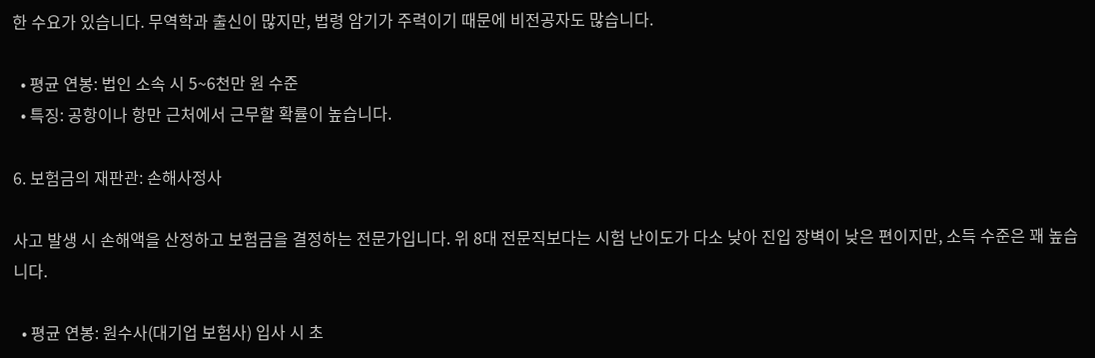한 수요가 있습니다. 무역학과 출신이 많지만, 법령 암기가 주력이기 때문에 비전공자도 많습니다.

  • 평균 연봉: 법인 소속 시 5~6천만 원 수준
  • 특징: 공항이나 항만 근처에서 근무할 확률이 높습니다.

6. 보험금의 재판관: 손해사정사

사고 발생 시 손해액을 산정하고 보험금을 결정하는 전문가입니다. 위 8대 전문직보다는 시험 난이도가 다소 낮아 진입 장벽이 낮은 편이지만, 소득 수준은 꽤 높습니다.

  • 평균 연봉: 원수사(대기업 보험사) 입사 시 초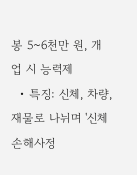봉 5~6천만 원, 개업 시 능력제
  • 특징: 신체, 차량, 재물로 나뉘며 '신체 손해사정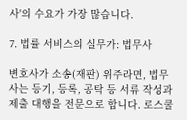사'의 수요가 가장 많습니다.

7. 법률 서비스의 실무가: 법무사

변호사가 소송(재판) 위주라면, 법무사는 등기, 등록, 공탁 등 서류 작성과 제출 대행을 전문으로 합니다. 로스쿨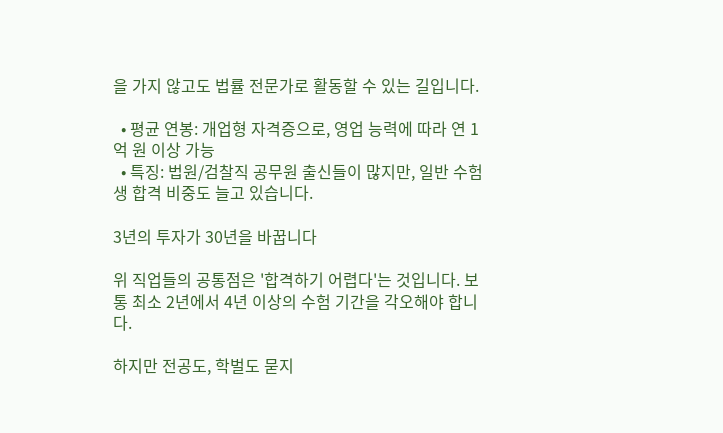을 가지 않고도 법률 전문가로 활동할 수 있는 길입니다.

  • 평균 연봉: 개업형 자격증으로, 영업 능력에 따라 연 1억 원 이상 가능
  • 특징: 법원/검찰직 공무원 출신들이 많지만, 일반 수험생 합격 비중도 늘고 있습니다.

3년의 투자가 30년을 바꿉니다

위 직업들의 공통점은 '합격하기 어렵다'는 것입니다. 보통 최소 2년에서 4년 이상의 수험 기간을 각오해야 합니다.

하지만 전공도, 학벌도 묻지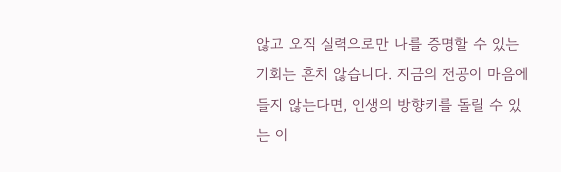않고 오직 실력으로만 나를 증명할 수 있는 기회는 흔치 않습니다. 지금의 전공이 마음에 들지 않는다면, 인생의 방향키를 돌릴 수 있는 이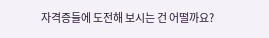자격증들에 도전해 보시는 건 어떨까요?